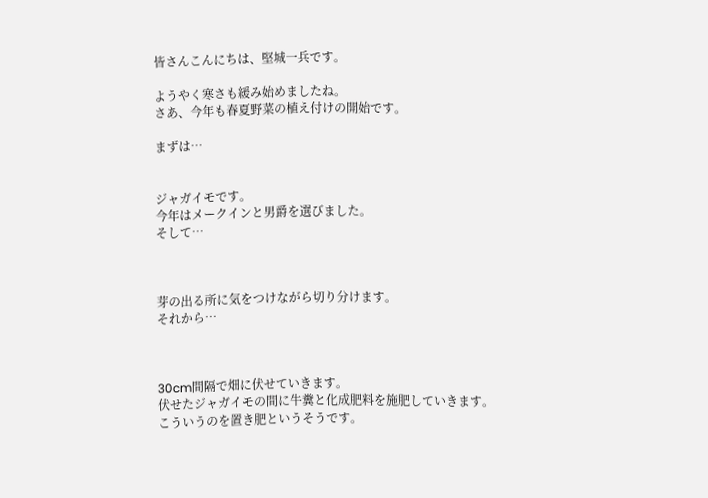皆さんこんにちは、堅城一兵です。

ようやく寒さも緩み始めましたね。
さあ、今年も春夏野菜の植え付けの開始です。

まずは…


ジャガイモです。
今年はメークインと男爵を選びました。
そして…



芽の出る所に気をつけながら切り分けます。
それから…



30cm間隔で畑に伏せていきます。
伏せたジャガイモの間に牛糞と化成肥料を施肥していきます。
こういうのを置き肥というそうです。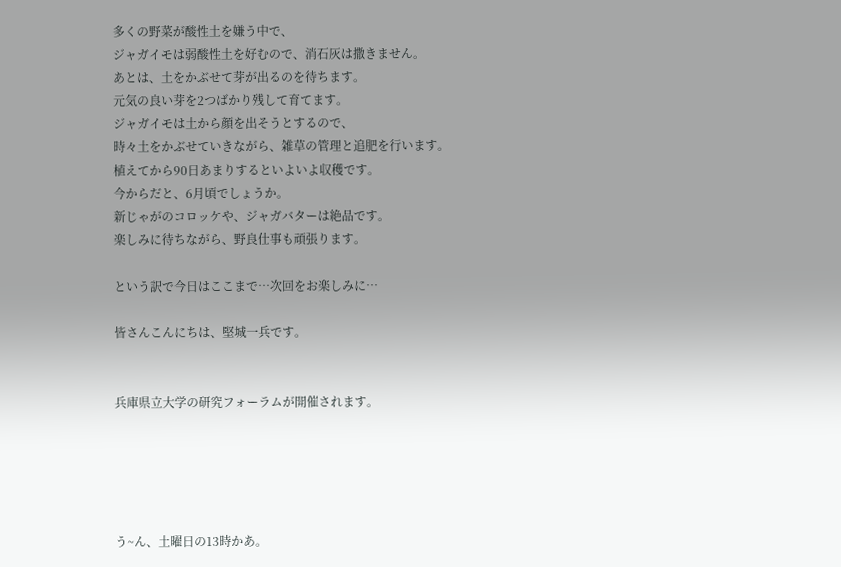多くの野菜が酸性土を嫌う中で、
ジャガイモは弱酸性土を好むので、消石灰は撒きません。
あとは、土をかぶせて芽が出るのを待ちます。
元気の良い芽を2つばかり残して育てます。
ジャガイモは土から顔を出そうとするので、
時々土をかぶせていきながら、雑草の管理と追肥を行います。
植えてから90日あまりするといよいよ収穫です。
今からだと、6月頃でしょうか。
新じゃがのコロッケや、ジャガバターは絶品です。
楽しみに待ちながら、野良仕事も頑張ります。

という訳で今日はここまで…次回をお楽しみに…

皆さんこんにちは、堅城一兵です。


兵庫県立大学の研究フォーラムが開催されます。





う~ん、土曜日の13時かあ。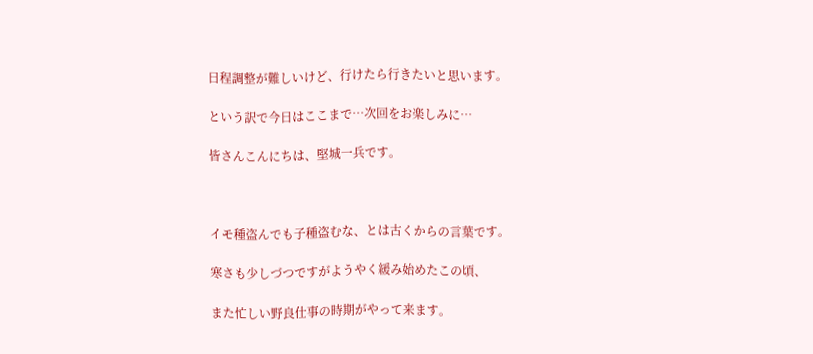日程調整が難しいけど、行けたら行きたいと思います。

という訳で今日はここまで…次回をお楽しみに…

皆さんこんにちは、堅城一兵です。



イモ種盗んでも子種盗むな、とは古くからの言葉です。

寒さも少しづつですがようやく緩み始めたこの頃、

また忙しい野良仕事の時期がやって来ます。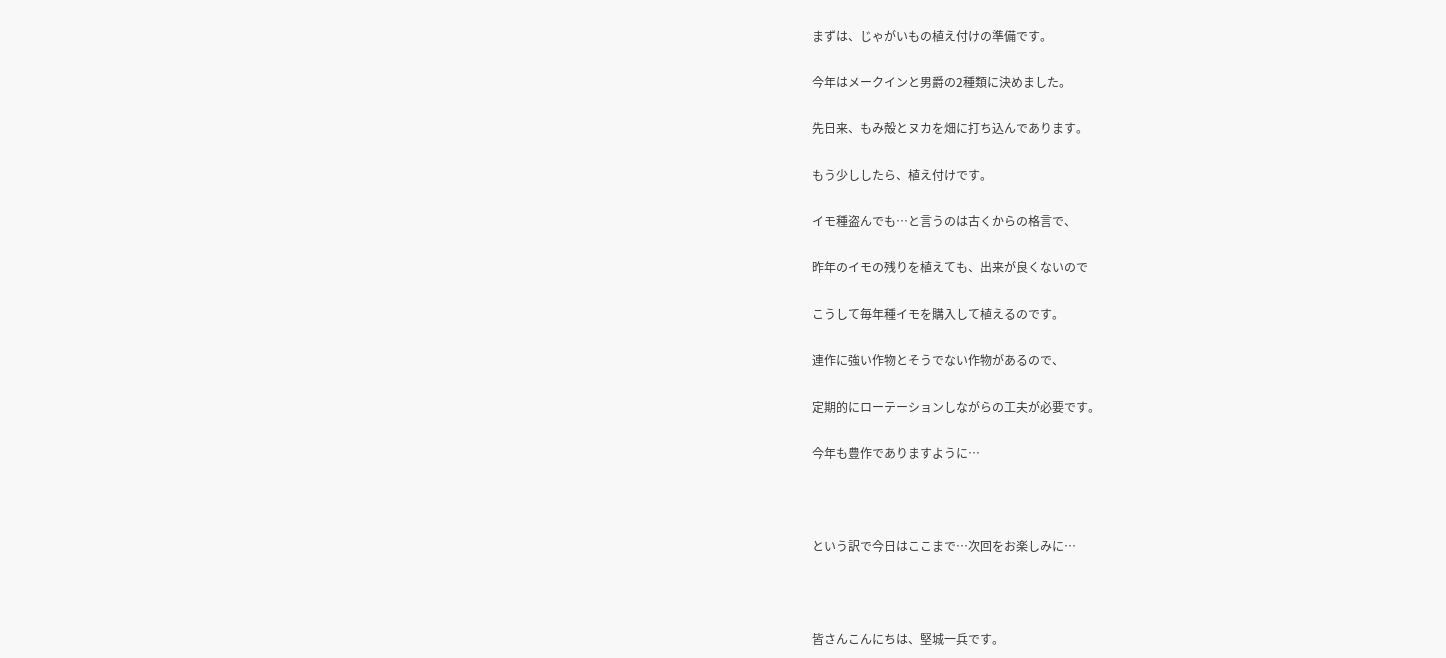まずは、じゃがいもの植え付けの準備です。

今年はメークインと男爵の2種類に決めました。

先日来、もみ殻とヌカを畑に打ち込んであります。

もう少ししたら、植え付けです。

イモ種盗んでも…と言うのは古くからの格言で、

昨年のイモの残りを植えても、出来が良くないので

こうして毎年種イモを購入して植えるのです。

連作に強い作物とそうでない作物があるので、

定期的にローテーションしながらの工夫が必要です。

今年も豊作でありますように…



という訳で今日はここまで…次回をお楽しみに…



皆さんこんにちは、堅城一兵です。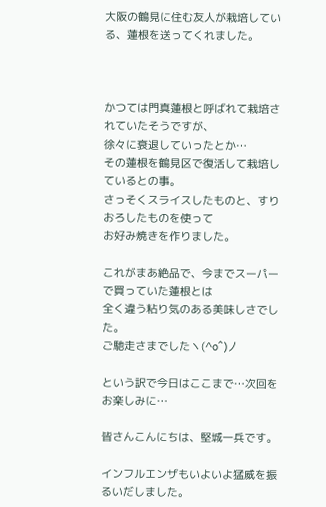大阪の鶴見に住む友人が栽培している、蓮根を送ってくれました。



かつては門真蓮根と呼ばれて栽培されていたそうですが、
徐々に衰退していったとか…
その蓮根を鶴見区で復活して栽培しているとの事。
さっそくスライスしたものと、すりおろしたものを使って
お好み焼きを作りました。

これがまあ絶品で、今までスーパーで買っていた蓮根とは
全く違う粘り気のある美味しさでした。
ご馳走さまでしたヽ(^o^)丿

という訳で今日はここまで…次回をお楽しみに…

皆さんこんにちは、堅城一兵です。

インフルエンザもいよいよ猛威を振るいだしました。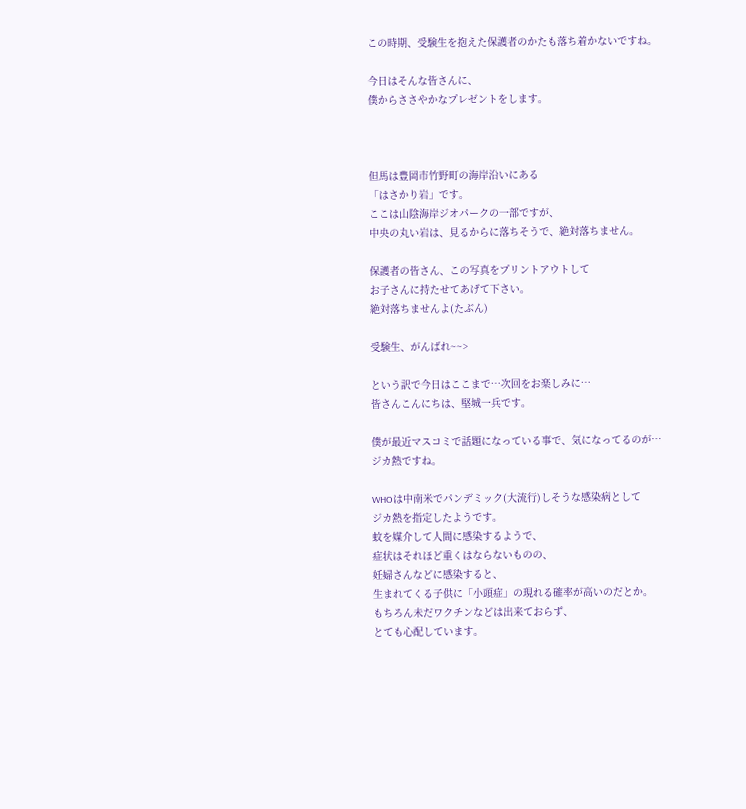この時期、受験生を抱えた保護者のかたも落ち着かないですね。

今日はそんな皆さんに、
僕からささやかなプレゼントをします。



但馬は豊岡市竹野町の海岸沿いにある
「はさかり岩」です。
ここは山陰海岸ジオパークの一部ですが、
中央の丸い岩は、見るからに落ちそうで、絶対落ちません。

保護者の皆さん、この写真をプリントアウトして
お子さんに持たせてあげて下さい。
絶対落ちませんよ(たぶん)

受験生、がんばれ~~>

という訳で今日はここまで…次回をお楽しみに…
皆さんこんにちは、堅城一兵です。

僕が最近マスコミで話題になっている事で、気になってるのが…
ジカ熱ですね。

WHOは中南米でパンデミック(大流行)しそうな感染病として
ジカ熱を指定したようです。
蚊を媒介して人間に感染するようで、
症状はそれほど重くはならないものの、
妊婦さんなどに感染すると、
生まれてくる子供に「小頭症」の現れる確率が高いのだとか。
もちろん未だワクチンなどは出来ておらず、
とても心配しています。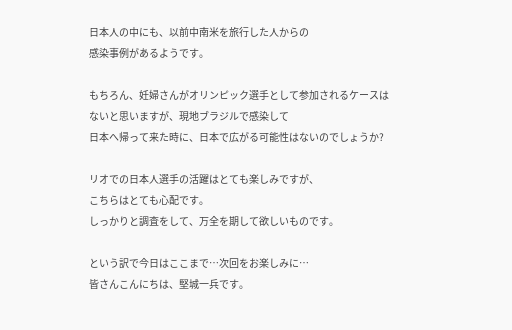日本人の中にも、以前中南米を旅行した人からの
感染事例があるようです。

もちろん、妊婦さんがオリンピック選手として参加されるケースは
ないと思いますが、現地ブラジルで感染して
日本へ帰って来た時に、日本で広がる可能性はないのでしょうか?

リオでの日本人選手の活躍はとても楽しみですが、
こちらはとても心配です。
しっかりと調査をして、万全を期して欲しいものです。

という訳で今日はここまで…次回をお楽しみに…
皆さんこんにちは、堅城一兵です。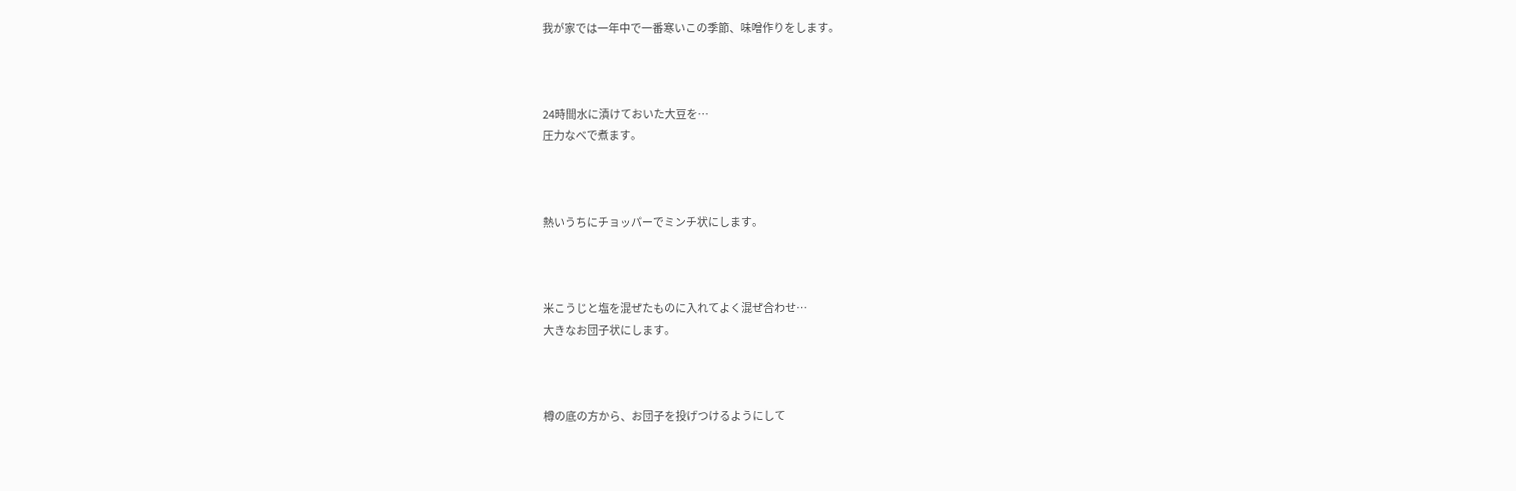我が家では一年中で一番寒いこの季節、味噌作りをします。



24時間水に漬けておいた大豆を…
圧力なべで煮ます。



熱いうちにチョッパーでミンチ状にします。



米こうじと塩を混ぜたものに入れてよく混ぜ合わせ…
大きなお団子状にします。



樽の底の方から、お団子を投げつけるようにして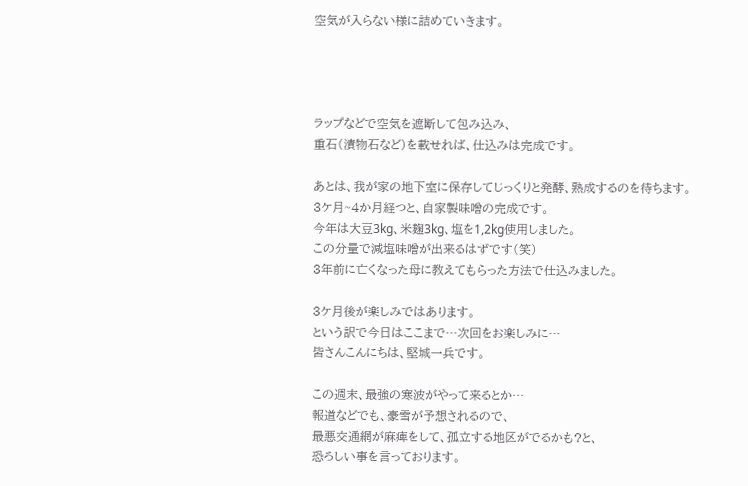空気が入らない様に詰めていきます。




ラップなどで空気を遮断して包み込み、
重石(漬物石など)を載せれば、仕込みは完成です。

あとは、我が家の地下室に保存してじっくりと発酵、熟成するのを待ちます。
3ケ月~4か月経つと、自家製味噌の完成です。
今年は大豆3kg、米麹3kg、塩を1,2kg使用しました。
この分量で減塩味噌が出来るはずです(笑)
3年前に亡くなった母に教えてもらった方法で仕込みました。

3ケ月後が楽しみではあります。
という訳で今日はここまで…次回をお楽しみに…
皆さんこんにちは、堅城一兵です。

この週末、最強の寒波がやって来るとか…
報道などでも、豪雪が予想されるので、
最悪交通網が麻痺をして、孤立する地区がでるかも?と、
恐ろしい事を言っております。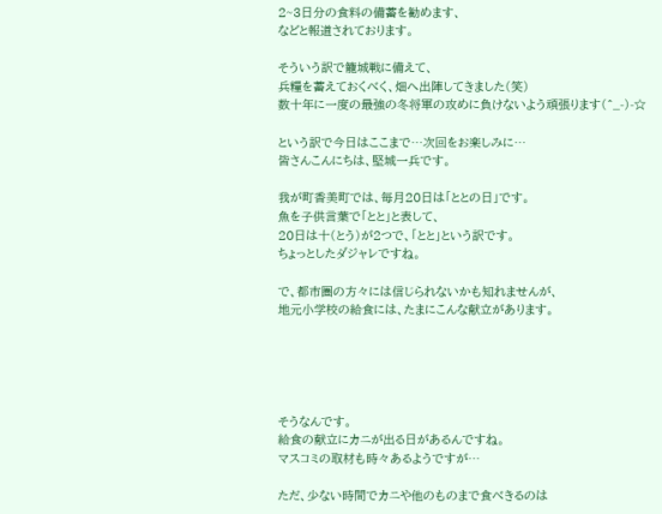2~3日分の食料の備蓄を勧めます、
などと報道されております。

そういう訳で籠城戦に備えて、
兵糧を蓄えておくべく、畑へ出陣してきました(笑)
数十年に一度の最強の冬将軍の攻めに負けないよう頑張ります(^_-)-☆

という訳で今日はここまで…次回をお楽しみに…
皆さんこんにちは、堅城一兵です。

我が町香美町では、毎月20日は「ととの日」です。
魚を子供言葉で「とと」と表して、
20日は十(とう)が2つで、「とと」という訳です。
ちょっとしたダジャレですね。

で、都市圏の方々には信じられないかも知れませんが、
地元小学校の給食には、たまにこんな献立があります。





そうなんです。
給食の献立にカニが出る日があるんですね。
マスコミの取材も時々あるようですが…

ただ、少ない時間でカニや他のものまで食べきるのは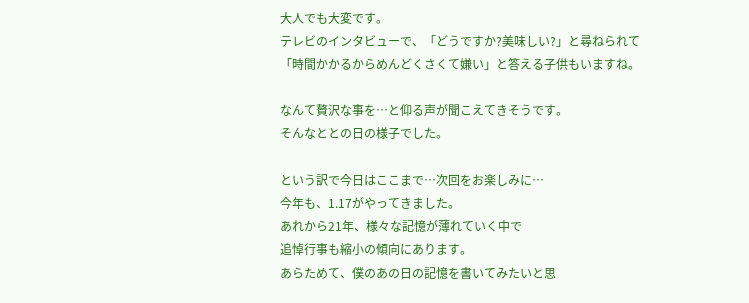大人でも大変です。
テレビのインタビューで、「どうですか?美味しい?」と尋ねられて
「時間かかるからめんどくさくて嫌い」と答える子供もいますね。

なんて贅沢な事を…と仰る声が聞こえてきそうです。
そんなととの日の様子でした。

という訳で今日はここまで…次回をお楽しみに…
今年も、1.17がやってきました。
あれから21年、様々な記憶が薄れていく中で
追悼行事も縮小の傾向にあります。
あらためて、僕のあの日の記憶を書いてみたいと思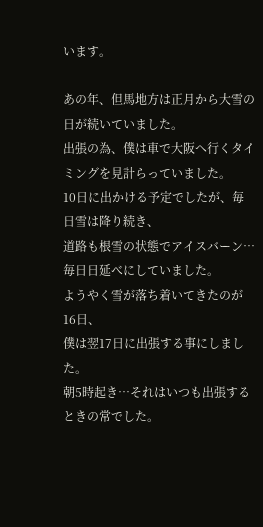います。

あの年、但馬地方は正月から大雪の日が続いていました。
出張の為、僕は車で大阪へ行くタイミングを見計らっていました。
10日に出かける予定でしたが、毎日雪は降り続き、
道路も根雪の状態でアイスバーン…
毎日日延べにしていました。
ようやく雪が落ち着いてきたのが16日、
僕は翌17日に出張する事にしました。
朝5時起き…それはいつも出張するときの常でした。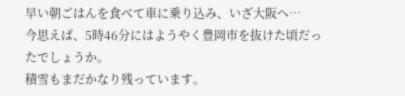早い朝ごはんを食べて車に乗り込み、いざ大阪へ…
今思えば、5時46分にはようやく豊岡市を抜けた頃だったでしょうか。
積雪もまだかなり残っています。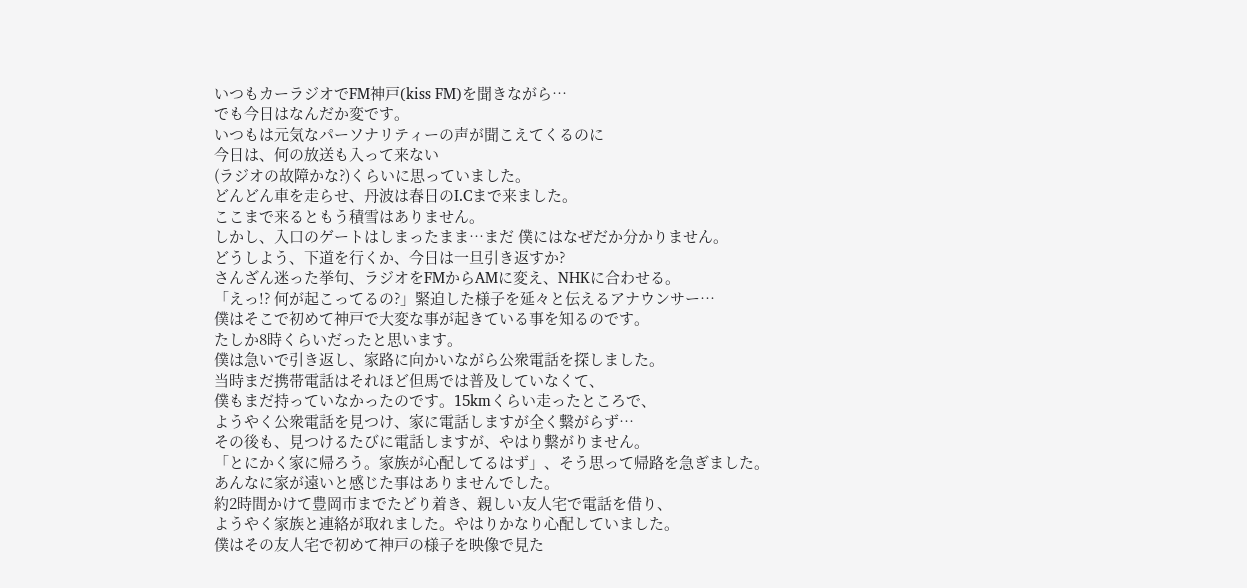いつもカーラジオでFM神戸(kiss FM)を聞きながら…
でも今日はなんだか変です。
いつもは元気なパーソナリティーの声が聞こえてくるのに
今日は、何の放送も入って来ない
(ラジオの故障かな?)くらいに思っていました。
どんどん車を走らせ、丹波は春日のI.Cまで来ました。
ここまで来るともう積雪はありません。
しかし、入口のゲートはしまったまま…まだ 僕にはなぜだか分かりません。
どうしよう、下道を行くか、今日は一旦引き返すか?
さんざん迷った挙句、ラジオをFMからAMに変え、NHKに合わせる。
「えっ!? 何が起こってるの?」緊迫した様子を延々と伝えるアナウンサー…
僕はそこで初めて神戸で大変な事が起きている事を知るのです。
たしか8時くらいだったと思います。
僕は急いで引き返し、家路に向かいながら公衆電話を探しました。
当時まだ携帯電話はそれほど但馬では普及していなくて、
僕もまだ持っていなかったのです。15kmくらい走ったところで、
ようやく公衆電話を見つけ、家に電話しますが全く繋がらず…
その後も、見つけるたびに電話しますが、やはり繋がりません。
「とにかく家に帰ろう。家族が心配してるはず」、そう思って帰路を急ぎました。
あんなに家が遠いと感じた事はありませんでした。
約2時間かけて豊岡市までたどり着き、親しい友人宅で電話を借り、
ようやく家族と連絡が取れました。やはりかなり心配していました。
僕はその友人宅で初めて神戸の様子を映像で見た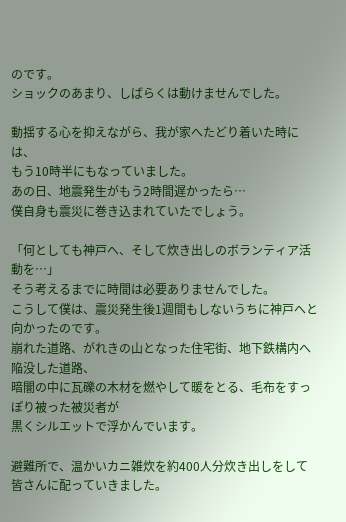のです。
ショックのあまり、しばらくは動けませんでした。

動揺する心を抑えながら、我が家へたどり着いた時には、
もう10時半にもなっていました。
あの日、地震発生がもう2時間遅かったら…
僕自身も震災に巻き込まれていたでしょう。

「何としても神戸へ、そして炊き出しのボランティア活動を…」
そう考えるまでに時間は必要ありませんでした。
こうして僕は、震災発生後1週間もしないうちに神戸へと向かったのです。
崩れた道路、がれきの山となった住宅街、地下鉄構内へ陥没した道路、
暗闇の中に瓦礫の木材を燃やして暖をとる、毛布をすっぽり被った被災者が
黒くシルエットで浮かんでいます。

避難所で、温かいカニ雑炊を約400人分炊き出しをして
皆さんに配っていきました。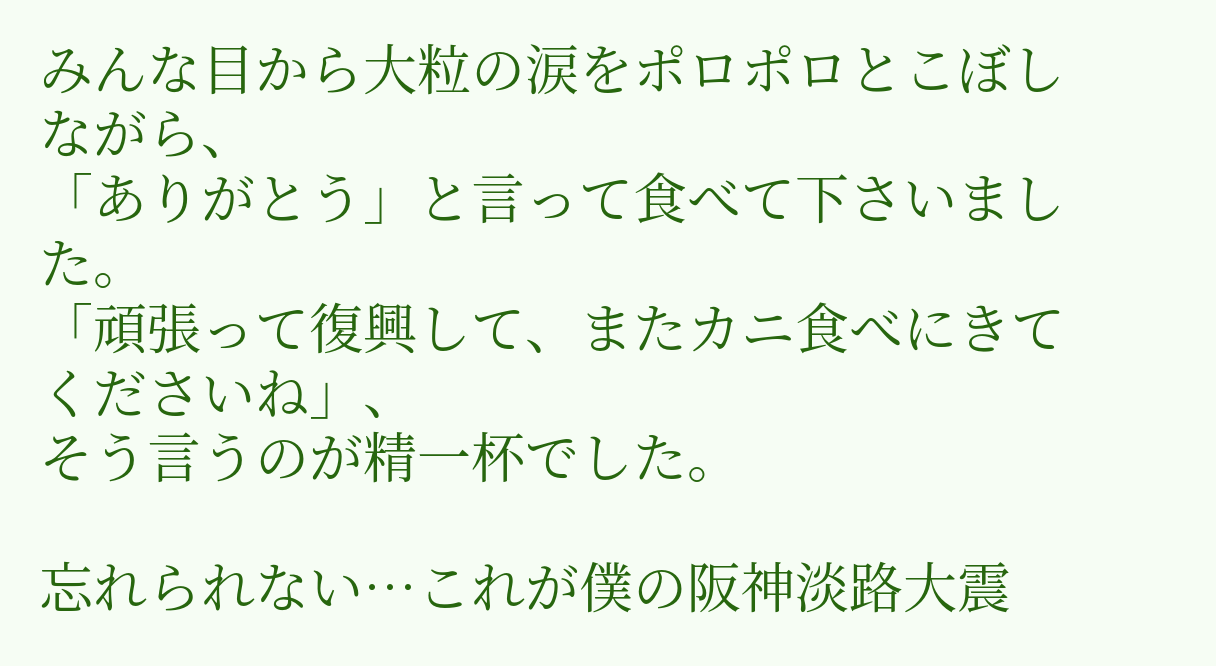みんな目から大粒の涙をポロポロとこぼしながら、
「ありがとう」と言って食べて下さいました。
「頑張って復興して、またカニ食べにきてくださいね」、
そう言うのが精一杯でした。

忘れられない…これが僕の阪神淡路大震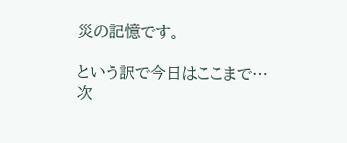災の記憶です。

という訳で今日はここまで…次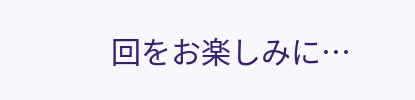回をお楽しみに…